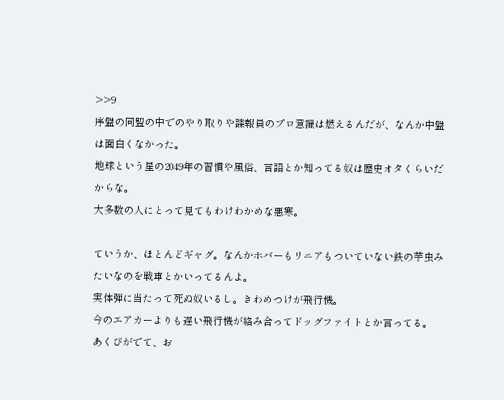>>9
序盤の同盟の中でのやり取りや諜報員のプロ意識は燃えるんだが、なんか中盤は面白くなかった。
地球という星の2049年の習慣や風俗、言語とか知ってる奴は歴史オタくらいだからな。
大多数の人にとって見てもわけわかめな悪寒。

ていうか、ほとんどギャグ。なんかホバーもリニアもついていない鉄の芋虫みたいなのを戦車とかいってるんよ。
実体弾に当たって死ぬ奴いるし。きわめつけが飛行機。
今のエアカーよりも遅い飛行機が絡み合ってドッグファイトとか言ってる。
あくびがでて、お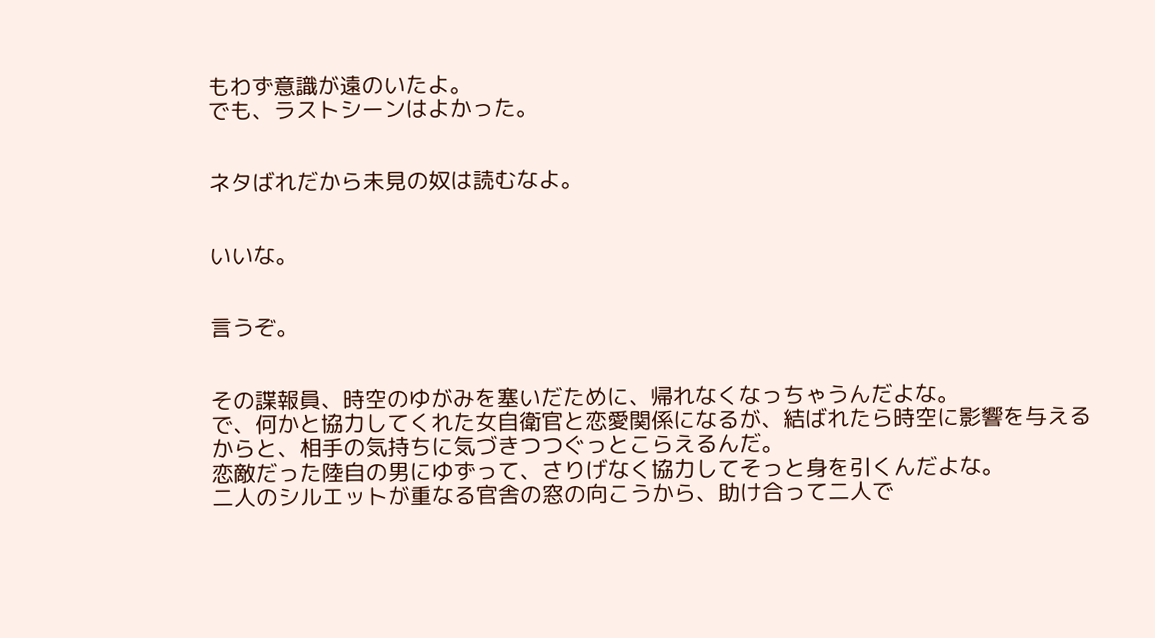もわず意識が遠のいたよ。
でも、ラストシーンはよかった。


ネタばれだから未見の奴は読むなよ。


いいな。


言うぞ。


その諜報員、時空のゆがみを塞いだために、帰れなくなっちゃうんだよな。
で、何かと協力してくれた女自衛官と恋愛関係になるが、結ばれたら時空に影響を与えるからと、相手の気持ちに気づきつつぐっとこらえるんだ。
恋敵だった陸自の男にゆずって、さりげなく協力してそっと身を引くんだよな。
二人のシルエットが重なる官舎の窓の向こうから、助け合って二人で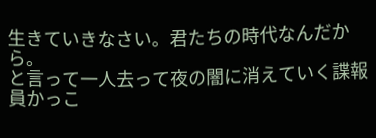生きていきなさい。君たちの時代なんだから。
と言って一人去って夜の闇に消えていく諜報員かっこ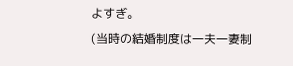よすぎ。
(当時の結婚制度は一夫一妻制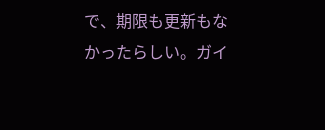で、期限も更新もなかったらしい。ガイ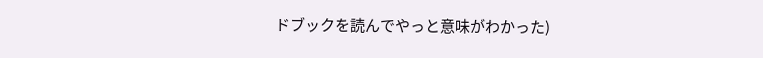ドブックを読んでやっと意味がわかった)